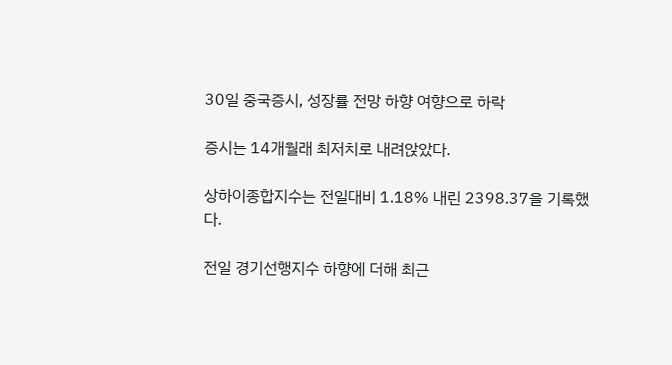30일 중국증시, 성장률 전망 하향 여향으로 하락

증시는 14개월래 최저치로 내려앉았다.

상하이종합지수는 전일대비 1.18% 내린 2398.37을 기록했다.

전일 경기선행지수 하향에 더해 최근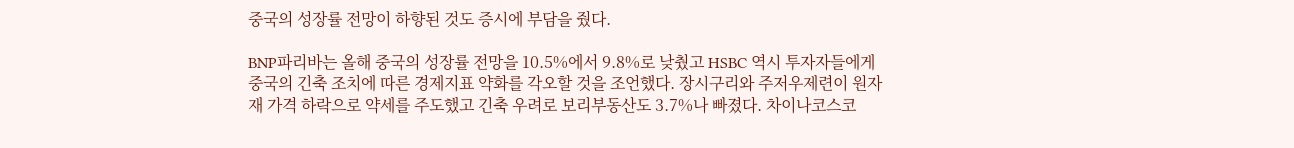중국의 성장률 전망이 하향된 것도 증시에 부담을 줬다.

BNP파리바는 올해 중국의 성장률 전망을 10.5%에서 9.8%로 낮췄고 HSBC 역시 투자자들에게 중국의 긴축 조치에 따른 경제지표 약화를 각오할 것을 조언했다. 장시구리와 주저우제련이 원자재 가격 하락으로 약세를 주도했고 긴축 우려로 보리부동산도 3.7%나 빠졌다. 차이나코스코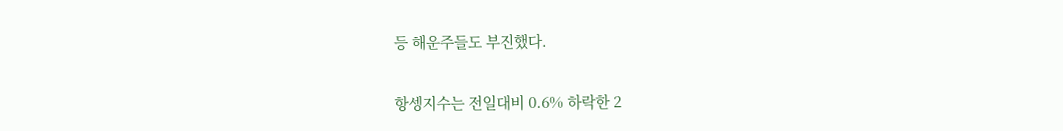등 해운주들도 부진했다.


항셍지수는 전일대비 0.6% 하락한 2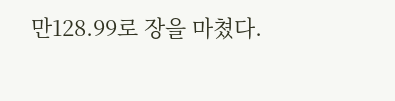만128.99로 장을 마쳤다.